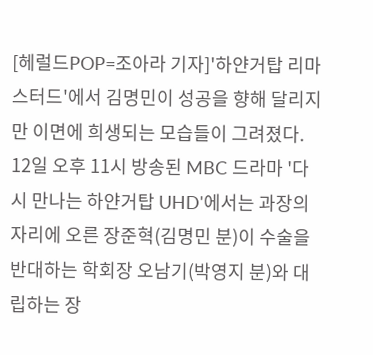[헤럴드POP=조아라 기자]'하얀거탑 리마스터드'에서 김명민이 성공을 향해 달리지만 이면에 희생되는 모습들이 그려졌다.
12일 오후 11시 방송된 MBC 드라마 '다시 만나는 하얀거탑 UHD'에서는 과장의 자리에 오른 장준혁(김명민 분)이 수술을 반대하는 학회장 오남기(박영지 분)와 대립하는 장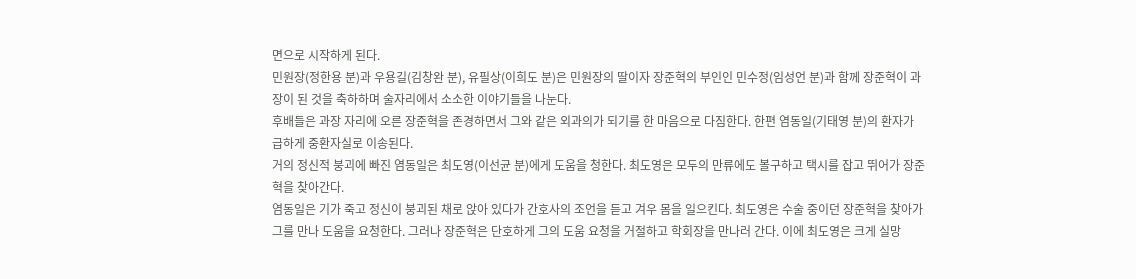면으로 시작하게 된다.
민원장(정한용 분)과 우용길(김창완 분), 유필상(이희도 분)은 민원장의 딸이자 장준혁의 부인인 민수정(임성언 분)과 함께 장준혁이 과장이 된 것을 축하하며 술자리에서 소소한 이야기들을 나눈다.
후배들은 과장 자리에 오른 장준혁을 존경하면서 그와 같은 외과의가 되기를 한 마음으로 다짐한다. 한편 염동일(기태영 분)의 환자가 급하게 중환자실로 이송된다.
거의 정신적 붕괴에 빠진 염동일은 최도영(이선균 분)에게 도움을 청한다. 최도영은 모두의 만류에도 볼구하고 택시를 잡고 뛰어가 장준혁을 찾아간다.
염동일은 기가 죽고 정신이 붕괴된 채로 앉아 있다가 간호사의 조언을 듣고 겨우 몸을 일으킨다. 최도영은 수술 중이던 장준혁을 찾아가 그를 만나 도움을 요청한다. 그러나 장준혁은 단호하게 그의 도움 요청을 거절하고 학회장을 만나러 간다. 이에 최도영은 크게 실망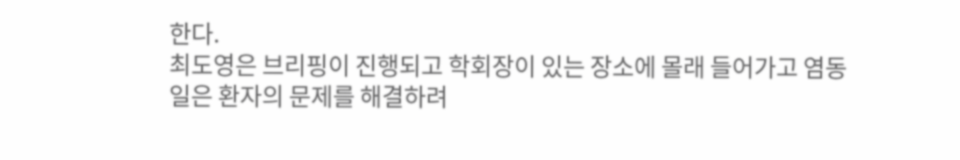한다.
최도영은 브리핑이 진행되고 학회장이 있는 장소에 몰래 들어가고 염동일은 환자의 문제를 해결하려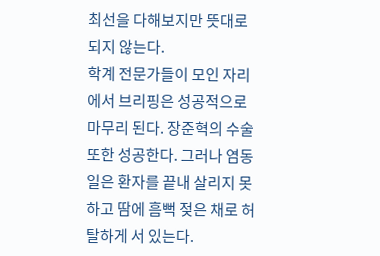최선을 다해보지만 뜻대로 되지 않는다.
학계 전문가들이 모인 자리에서 브리핑은 성공적으로 마무리 된다. 장준혁의 수술 또한 성공한다. 그러나 염동일은 환자를 끝내 살리지 못하고 땀에 흠뻑 젖은 채로 허탈하게 서 있는다.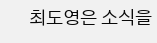최도영은 소식을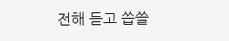전해 듣고 씁쓸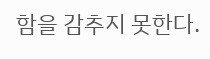함을 감추지 못한다.